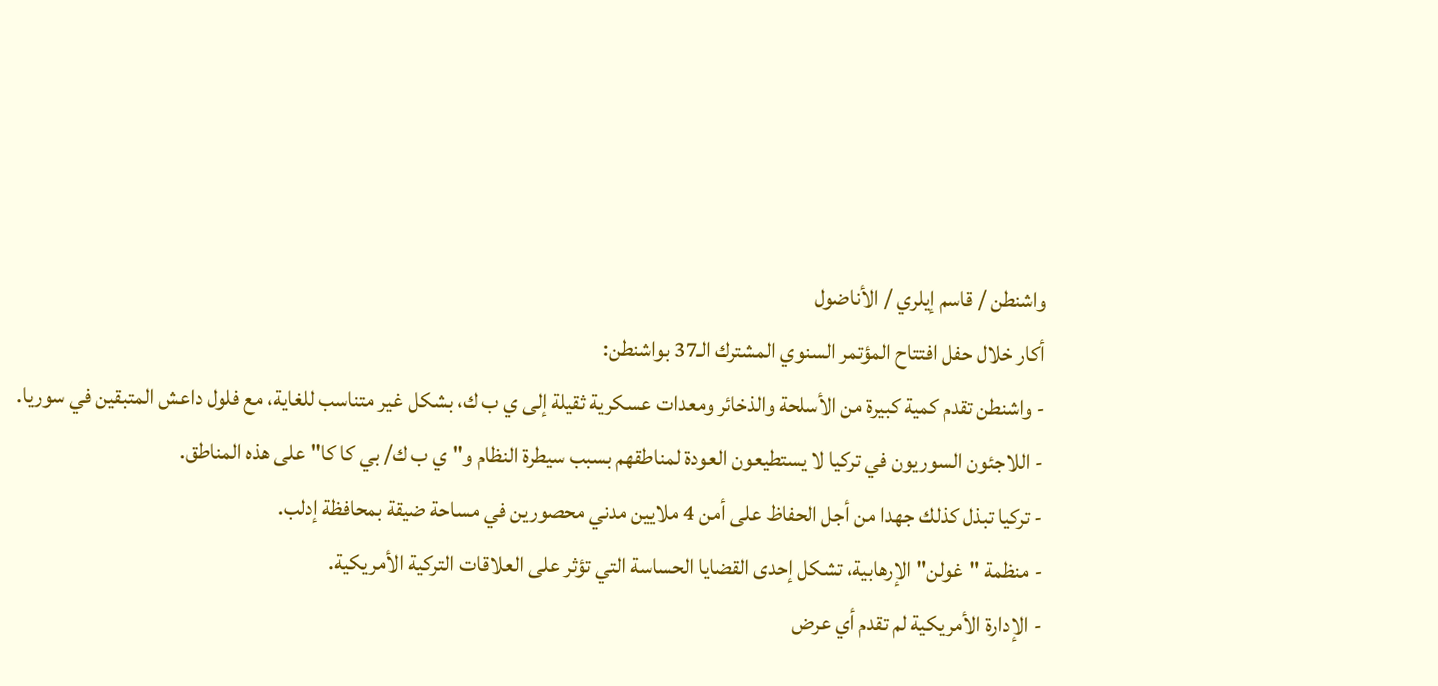واشنطن / قاسم إيلري / الأناضول
أكار خلال حفل افتتاح المؤتمر السنوي المشترك الـ37 بواشنطن:
- واشنطن تقدم كمية كبيرة من الأسلحة والذخائر ومعدات عسكرية ثقيلة إلى ي ب ك، بشكل غير متناسب للغاية، مع فلول داعش المتبقين في سوريا.
- اللاجئون السوريون في تركيا لا يستطيعون العودة لمناطقهم بسبب سيطرة النظام و"ي ب ك/ بي كا كا" على هذه المناطق.
- تركيا تبذل كذلك جهدا من أجل الحفاظ على أمن 4 ملايين مدني محصورين في مساحة ضيقة بمحافظة إدلب.
- منظمة "غولن" الإرهابية، تشكل إحدى القضايا الحساسة التي تؤثر على العلاقات التركية الأمريكية.
- الإدارة الأمريكية لم تقدم أي عرض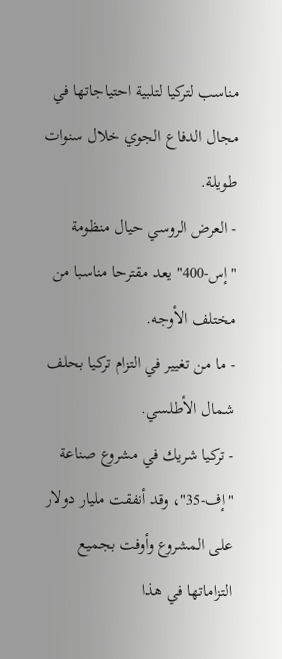مناسب لتركيا لتلبية احتياجاتها في مجال الدفاع الجوي خلال سنوات طويلة.
- العرض الروسي حيال منظومة "إس-400" يعد مقترحا مناسبا من مختلف الأوجه.
- ما من تغيير في التزام تركيا بحلف شمال الأطلسي.
- تركيا شريك في مشروع صناعة "إف-35"، وقد أنفقت مليار دولار على المشروع وأوفت بجميع التزاماتها في هذا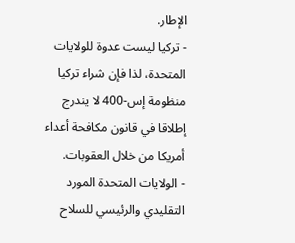الإطار.
- تركيا ليست عدوة للولايات المتحدة، لذا فإن شراء تركيا منظومة إس-400 لا يندرج إطلاقا في قانون مكافحة أعداء أمريكا من خلال العقوبات.
- الولايات المتحدة المورد التقليدي والرئيسي للسلاح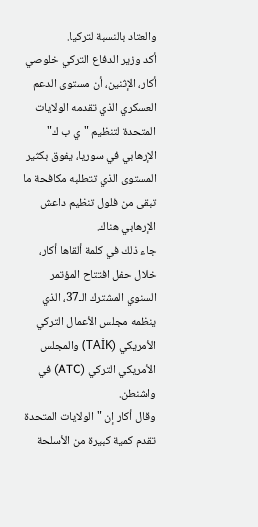والعتاد بالنسبة لتركيا.
أكد وزير الدفاع التركي خلوصي أكار، الإثنين، أن مستوى الدعم العسكري الذي تقدمه الولايات المتحدة لتنظيم "ي ب ك" الإرهابي في سوريا، يفوق بكثير المستوى الذي تتطلبه مكافحة ما تبقى من فلول تنظيم داعش الإرهابي هناك.
جاء ذلك في كلمة ألقاها أكار، خلال حفل افتتاح المؤتمر السنوي المشترك الـ37، الذي ينظمه مجلس الأعمال التركي الأمريكي (TAİK) والمجلس الأمريكي التركي (ATC) في واشنطن.
وقال أكار إن "الولايات المتحدة تقدم كمية كبيرة من الأسلحة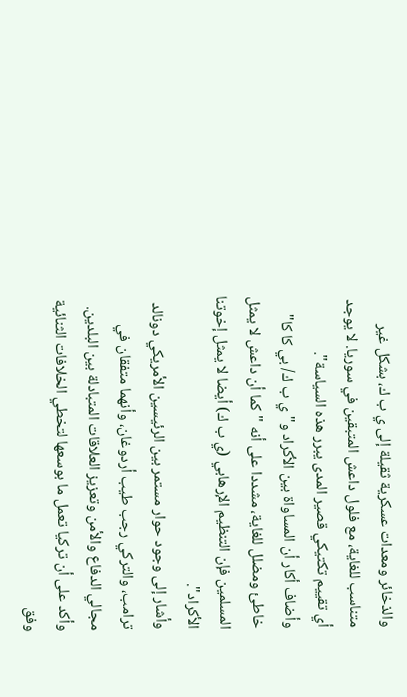والذخائر ومعدات عسكرية ثقيلة إلى ي ب ك، بشكل غير متناسب للغاية، مع فلول داعش المتبقين في سوريا. لا يوجد أي تقييم تكتيكي قصير المدى يبرر هذه السياسة".
وأضاف أكار أن المساواة بين الأكراد و"ي ب ك/ بي كا كا" خاطئ ومضلل للغاية، مشددا على أنه "كما أن داعش لا يمثل المسلمين فإن التنظيم الإرهابي (ي ب ك) أيضا لا يمثل إخوتنا الأكراد".
وأشار إلى وجود حوار مستمر بين الرئيسين الأمريكي دونالد ترامب، والتركي رجب طيب أردوغان، وأنهما متفقان في مجالي الدفاع والأمن وتعزيز العلاقات المتبادلة بين البلدين.
وأكد على أن تركيا تعمل ما بوسعها لتخطي الخلافات الثنائية وفق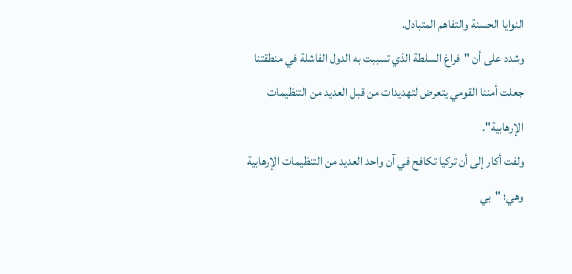النوايا الحسنة والتفاهم المتبادل.
وشدد على أن "فراغ السلطة الذي تسببت به الدول الفاشلة في منطقتنا جعلت أمننا القومي يتعرض لتهديدات من قبل العديد من التنظيمات الإرهابية".
ولفت أكار إلى أن تركيا تكافح في آن واحد العديد من التنظيمات الإرهابية وهي؛ "بي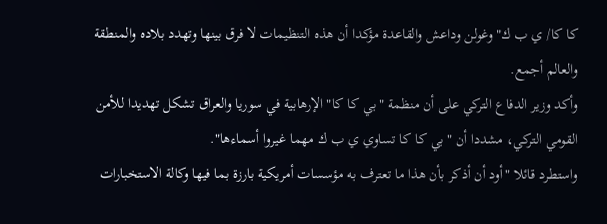كا كا/ ي ب ك" وغولن وداعش والقاعدة مؤكدا أن هذه التنظيمات لا فرق بينها وتهدد بلاده والمنطقة والعالم أجمع.
وأكد وزير الدفاع التركي على أن منظمة "بي كا كا" الإرهابية في سوريا والعراق تشكل تهديدا للأمن القومي التركي، مشددا أن "بي كا كا تساوي ي ب ك مهما غيروا أسماءها".
واستطرد قائلا "أود أن أذكر بأن هذا ما تعترف به مؤسسات أمريكية بارزة بما فيها وكالة الاستخبارات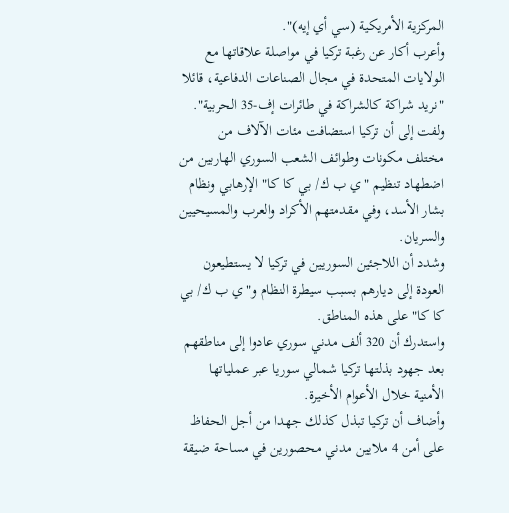المركزية الأمريكية (سي أي إيه)".
وأعرب أكار عن رغبة تركيا في مواصلة علاقاتها مع الولايات المتحدة في مجال الصناعات الدفاعية، قائلا "نريد شراكة كالشراكة في طائرات إف-35 الحربية".
ولفت إلى أن تركيا استضافت مئات الآلاف من مختلف مكونات وطوائف الشعب السوري الهاربين من اضطهاد تنظيم "ي ب ك/ بي كا كا" الإرهابي ونظام بشار الأسد، وفي مقدمتهم الأكراد والعرب والمسيحيين والسريان.
وشدد أن اللاجئين السوريين في تركيا لا يستطيعون العودة إلى ديارهم بسبب سيطرة النظام و"ي ب ك/ بي كا كا" على هذه المناطق.
واستدرك أن 320 ألف مدني سوري عادوا إلى مناطقهم بعد جهود بذلتها تركيا شمالي سوريا عبر عملياتها الأمنية خلال الأعوام الأخيرة.
وأضاف أن تركيا تبذل كذلك جهدا من أجل الحفاظ على أمن 4 ملايين مدني محصورين في مساحة ضيقة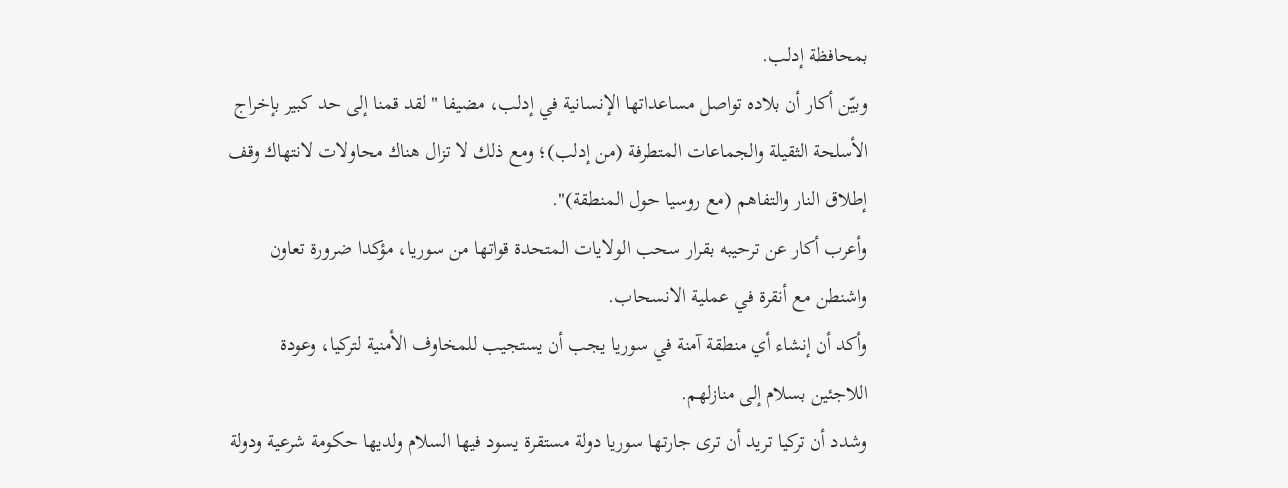بمحافظة إدلب.
وبيّن أكار أن بلاده تواصل مساعداتها الإنسانية في إدلب، مضيفا "لقد قمنا إلى حد كبير بإخراج الأسلحة الثقيلة والجماعات المتطرفة (من إدلب)؛ ومع ذلك لا تزال هناك محاولات لانتهاك وقف إطلاق النار والتفاهم (مع روسيا حول المنطقة)".
وأعرب أكار عن ترحيبه بقرار سحب الولايات المتحدة قواتها من سوريا، مؤكدا ضرورة تعاون واشنطن مع أنقرة في عملية الانسحاب.
وأكد أن إنشاء أي منطقة آمنة في سوريا يجب أن يستجيب للمخاوف الأمنية لتركيا، وعودة اللاجئين بسلام إلى منازلهم.
وشدد أن تركيا تريد أن ترى جارتها سوريا دولة مستقرة يسود فيها السلام ولديها حكومة شرعية ودولة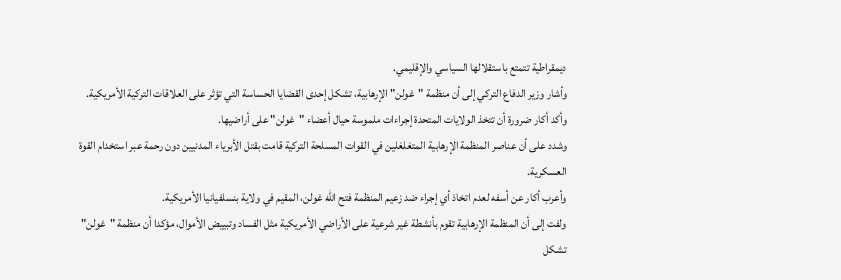ديمقراطية تتمتع باستقلالها السياسي والإقليمي.
وأشار وزير الدفاع التركي إلى أن منظمة "غولن" الإرهابية، تشكل إحدى القضايا الحساسة التي تؤثر على العلاقات التركية الأمريكية.
وأكد أكار ضرورة أن تتخذ الولايات المتحدة إجراءات ملموسة حيال أعضاء "غولن" على أراضيها.
وشدد على أن عناصر المنظمة الإرهابية المتغلغلين في القوات المسلحة التركية قامت بقتل الأبرياء المدنيين دون رحمة عبر استخدام القوة العسكرية.
وأعرب أكار عن أسفه لعدم اتخاذ أي إجراء ضد زعيم المنظمة فتح الله غولن، المقيم في ولاية بنسلفيانيا الأمريكية.
ولفت إلى أن المنظمة الإرهابية تقوم بأنشطة غير شرعية على الأراضي الأمريكية مثل الفساد وتبييض الأموال، مؤكدا أن منظمة "غولن" تشكل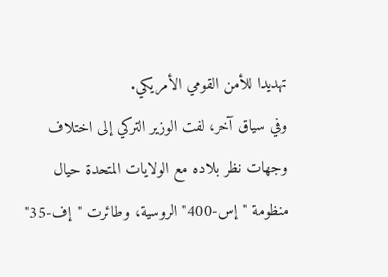تهديدا للأمن القومي الأمريكي.
وفي سياق آخر، لفت الوزير التركي إلى اختلاف وجهات نظر بلاده مع الولايات المتحدة حيال منظومة "إس-400" الروسية، وطائرت "إف-35"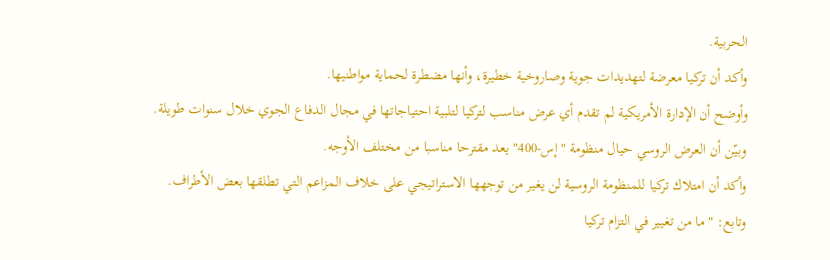الحربية.
وأكد أن تركيا معرضة لتهديدات جوية وصاروخية خطيرة، وأنها مضطرة لحماية مواطنيها.
وأوضح أن الإدارة الأمريكية لم تقدم أي عرض مناسب لتركيا لتلبية احتياجاتها في مجال الدفاع الجوي خلال سنوات طويلة.
وبيّن أن العرض الروسي حيال منظومة "إس-400" يعد مقترحا مناسبا من مختلف الأوجه.
وأكد أن امتلاك تركيا للمنظومة الروسية لن يغير من توجهها الاستراتيجي على خلاف المزاعم التي تطلقها بعض الأطراف.
وتابع: "ما من تغيير في التزام تركيا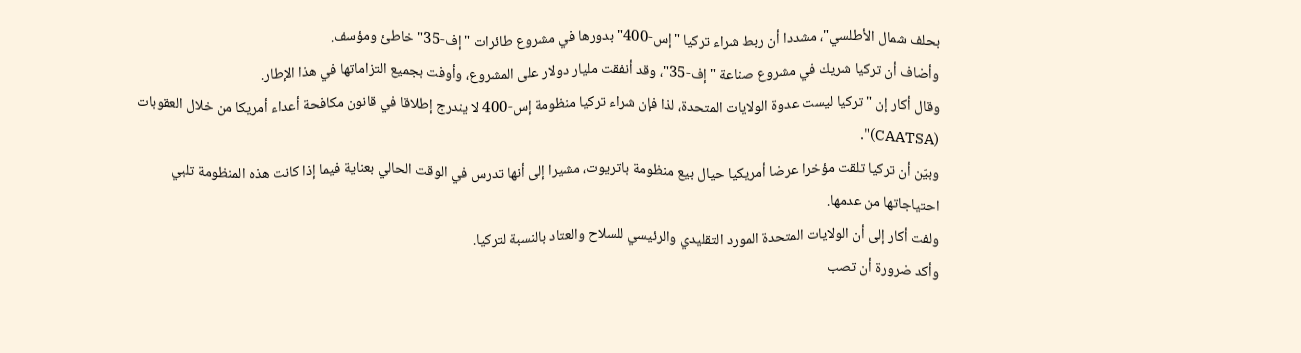بحلف شمال الأطلسي"، مشددا أن ربط شراء تركيا "إس-400" بدورها في مشروع طائرات "إف-35" خاطئ ومؤسف.
وأضاف أن تركيا شريك في مشروع صناعة "إف-35"، وقد أنفقت مليار دولار على المشروع، وأوفت بجميع التزاماتها في هذا الإطار.
وقال أكار إن "تركيا ليست عدوة الولايات المتحدة، لذا فإن شراء تركيا منظومة إس-400 لا يندرج إطلاقا في قانون مكافحة أعداء أمريكا من خلال العقوبات (CAATSA)".
وبيّن أن تركيا تلقت مؤخرا عرضا أمريكيا حيال بيع منظومة باتريوت، مشيرا إلى أنها تدرس في الوقت الحالي بعناية فيما إذا كانت هذه المنظومة تلبي احتياجاتها من عدمها.
ولفت أكار إلى أن الولايات المتحدة المورد التقليدي والرئيسي للسلاح والعتاد بالنسبة لتركيا.
وأكد ضرورة أن تصب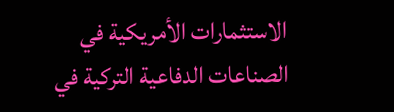الاستثمارات الأمريكية في الصناعات الدفاعية التركية في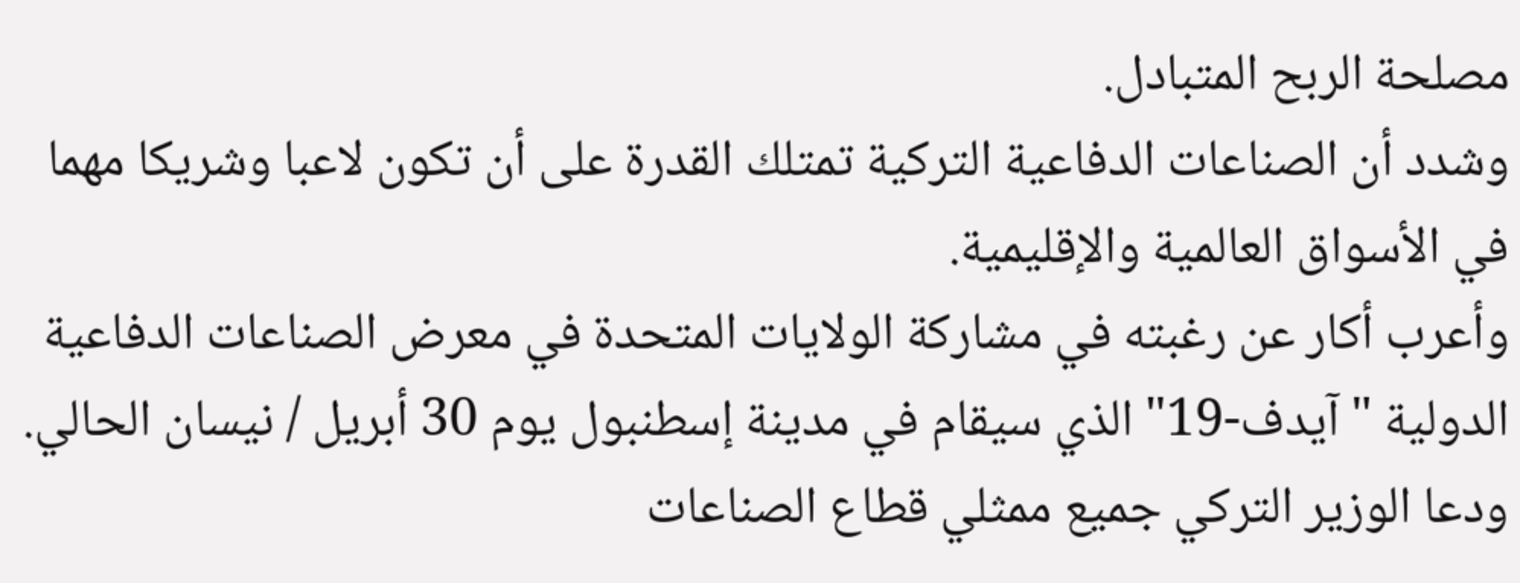مصلحة الربح المتبادل.
وشدد أن الصناعات الدفاعية التركية تمتلك القدرة على أن تكون لاعبا وشريكا مهما في الأسواق العالمية والإقليمية.
وأعرب أكار عن رغبته في مشاركة الولايات المتحدة في معرض الصناعات الدفاعية الدولية "آيدف-19" الذي سيقام في مدينة إسطنبول يوم 30 أبريل / نيسان الحالي.
ودعا الوزير التركي جميع ممثلي قطاع الصناعات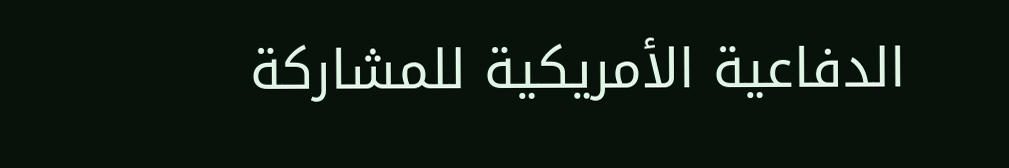الدفاعية الأمريكية للمشاركة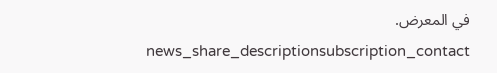في المعرض.
news_share_descriptionsubscription_contact